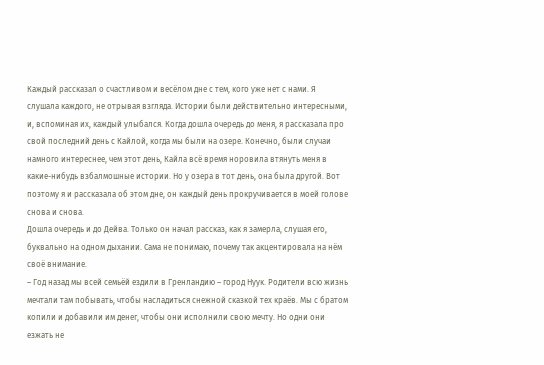Каждый рассказал о счастливом и весёлом дне с тем, кого уже нет с нами. Я слушала каждого, не отрывая взгляда. Истории были действительно интересными, и, вспоминая их, каждый улыбался. Когда дошла очередь до меня, я рассказала про свой последний день с Кайлой, когда мы были на озере. Конечно, были случаи намного интереснее, чем этот день, Кайла всё время норовила втянуть меня в какие-нибудь взбалмошные истории. Но у озера в тот день, она была другой. Вот поэтому я и рассказала об этом дне, он каждый день прокручивается в моей голове снова и снова.
Дошла очередь и до Дейва. Только он начал рассказ, как я замерла, слушая его, буквально на одном дыхании. Сама не понимаю, почему так акцентировала на нём своё внимание.
– Год назад мы всей семьёй ездили в Гренландию – город Нуук. Родители всю жизнь мечтали там побывать, чтобы насладиться снежной сказкой тех краёв. Мы с братом копили и добавили им денег, чтобы они исполнили свою мечту. Но одни они езжать не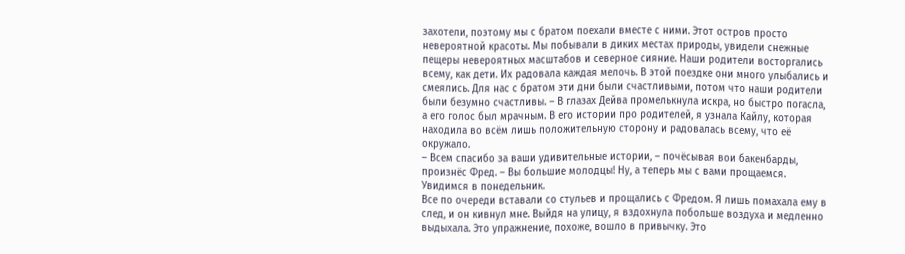захотели, поэтому мы с братом поехали вместе с ними. Этот остров просто невероятной красоты. Мы побывали в диких местах природы, увидели снежные пещеры невероятных масштабов и северное сияние. Наши родители восторгались всему, как дети. Их радовала каждая мелочь. В этой поездке они много улыбались и смеялись. Для нас с братом эти дни были счастливыми, потом что наши родители были безумно счастливы. – В глазах Дейва промелькнула искра, но быстро погасла, а его голос был мрачным. В его истории про родителей, я узнала Кайлу, которая находила во всём лишь положительную сторону и радовалась всему, что её окружало.
– Всем спасибо за ваши удивительные истории, – почёсывая вои бакенбарды, произнёс Фред. – Вы большие молодцы! Ну, а теперь мы с вами прощаемся. Увидимся в понедельник.
Все по очереди вставали со стульев и прощались с Фредом. Я лишь помахала ему в след, и он кивнул мне. Выйдя на улицу, я вздохнула побольше воздуха и медленно выдыхала. Это упражнение, похоже, вошло в привычку. Это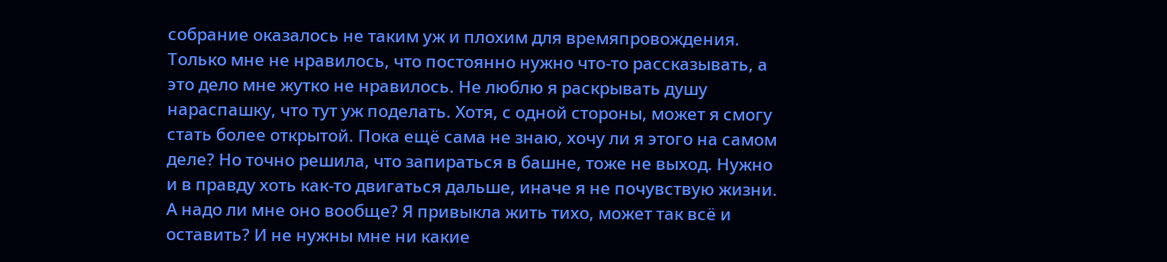собрание оказалось не таким уж и плохим для времяпровождения. Только мне не нравилось, что постоянно нужно что-то рассказывать, а это дело мне жутко не нравилось. Не люблю я раскрывать душу нараспашку, что тут уж поделать. Хотя, с одной стороны, может я смогу стать более открытой. Пока ещё сама не знаю, хочу ли я этого на самом деле? Но точно решила, что запираться в башне, тоже не выход. Нужно и в правду хоть как-то двигаться дальше, иначе я не почувствую жизни. А надо ли мне оно вообще? Я привыкла жить тихо, может так всё и оставить? И не нужны мне ни какие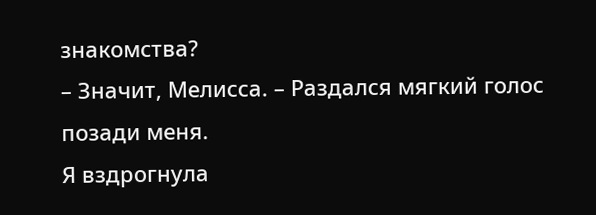знакомства?
– Значит, Мелисса. – Раздался мягкий голос позади меня.
Я вздрогнула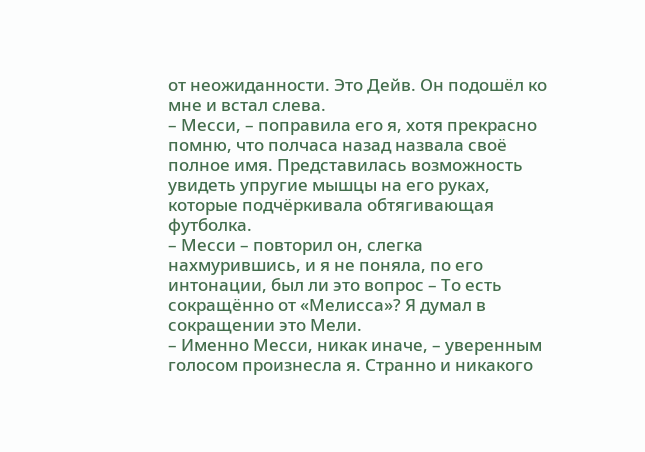от неожиданности. Это Дейв. Он подошёл ко мне и встал слева.
– Месси, – поправила его я, хотя прекрасно помню, что полчаса назад назвала своё полное имя. Представилась возможность увидеть упругие мышцы на его руках, которые подчёркивала обтягивающая футболка.
– Месси – повторил он, слегка нахмурившись, и я не поняла, по его интонации, был ли это вопрос – То есть сокращённо от «Мелисса»? Я думал в сокращении это Мели.
– Именно Месси, никак иначе, – уверенным голосом произнесла я. Странно и никакого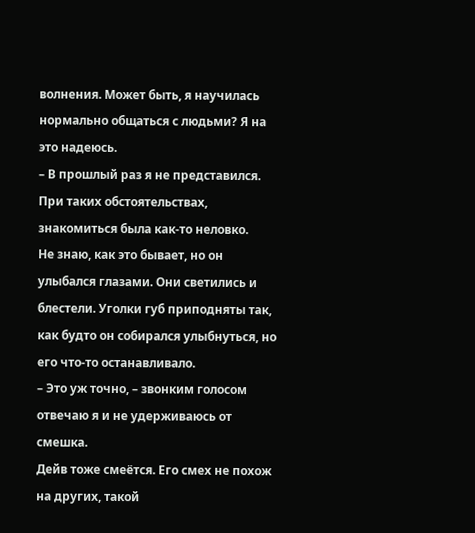волнения. Может быть, я научилась нормально общаться с людьми? Я на это надеюсь.
– В прошлый раз я не представился. При таких обстоятельствах, знакомиться была как-то неловко.
Не знаю, как это бывает, но он улыбался глазами. Они светились и блестели. Уголки губ приподняты так, как будто он собирался улыбнуться, но его что-то останавливало.
– Это уж точно, – звонким голосом отвечаю я и не удерживаюсь от смешка.
Дейв тоже смеётся. Его смех не похож на других, такой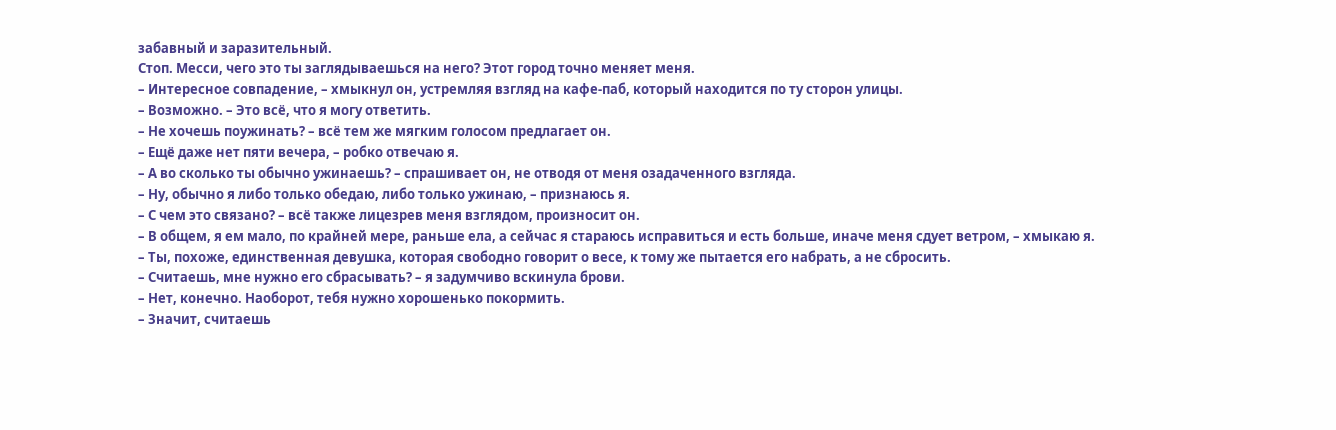забавный и заразительный.
Стоп. Месси, чего это ты заглядываешься на него? Этот город точно меняет меня.
– Интересное совпадение, – хмыкнул он, устремляя взгляд на кафе-паб, который находится по ту сторон улицы.
– Возможно. – Это всё, что я могу ответить.
– Не хочешь поужинать? – всё тем же мягким голосом предлагает он.
– Ещё даже нет пяти вечера, – робко отвечаю я.
– А во сколько ты обычно ужинаешь? – спрашивает он, не отводя от меня озадаченного взгляда.
– Ну, обычно я либо только обедаю, либо только ужинаю, – признаюсь я.
– С чем это связано? – всё также лицезрев меня взглядом, произносит он.
– В общем, я ем мало, по крайней мере, раньше ела, а сейчас я стараюсь исправиться и есть больше, иначе меня сдует ветром, – хмыкаю я.
– Ты, похоже, единственная девушка, которая свободно говорит о весе, к тому же пытается его набрать, а не сбросить.
– Считаешь, мне нужно его сбрасывать? – я задумчиво вскинула брови.
– Нет, конечно. Наоборот, тебя нужно хорошенько покормить.
– Значит, считаешь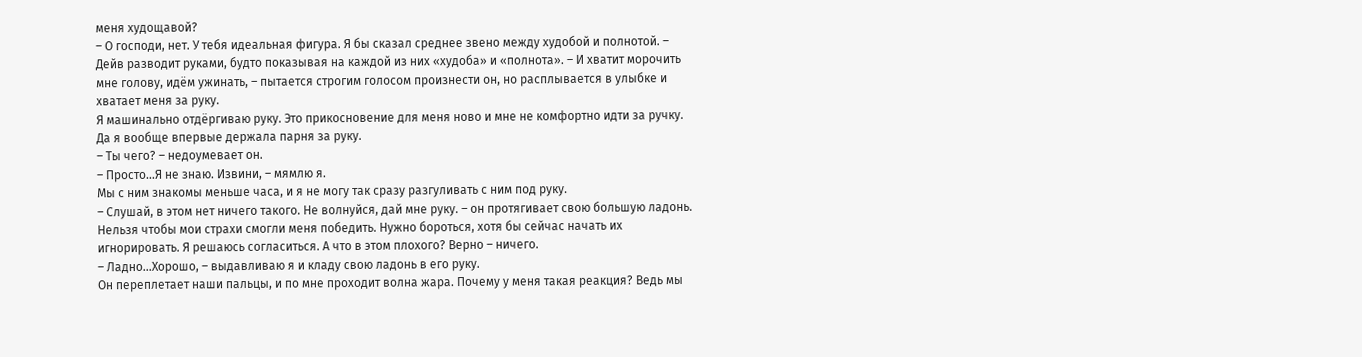меня худощавой?
– О господи, нет. У тебя идеальная фигура. Я бы сказал среднее звено между худобой и полнотой. – Дейв разводит руками, будто показывая на каждой из них «худоба» и «полнота». – И хватит морочить мне голову, идём ужинать, – пытается строгим голосом произнести он, но расплывается в улыбке и хватает меня за руку.
Я машинально отдёргиваю руку. Это прикосновение для меня ново и мне не комфортно идти за ручку. Да я вообще впервые держала парня за руку.
– Ты чего? – недоумевает он.
– Просто…Я не знаю. Извини, – мямлю я.
Мы с ним знакомы меньше часа, и я не могу так сразу разгуливать с ним под руку.
– Слушай, в этом нет ничего такого. Не волнуйся, дай мне руку. – он протягивает свою большую ладонь.
Нельзя чтобы мои страхи смогли меня победить. Нужно бороться, хотя бы сейчас начать их игнорировать. Я решаюсь согласиться. А что в этом плохого? Верно – ничего.
– Ладно…Хорошо, – выдавливаю я и кладу свою ладонь в его руку.
Он переплетает наши пальцы, и по мне проходит волна жара. Почему у меня такая реакция? Ведь мы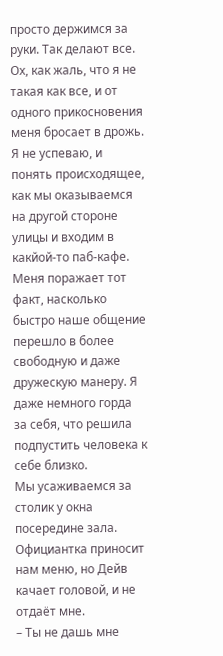просто держимся за руки. Так делают все. Ох, как жаль, что я не такая как все, и от одного прикосновения меня бросает в дрожь.
Я не успеваю, и понять происходящее, как мы оказываемся на другой стороне улицы и входим в какйой-то паб-кафе. Меня поражает тот факт, насколько быстро наше общение перешло в более свободную и даже дружескую манеру. Я даже немного горда за себя, что решила подпустить человека к себе близко.
Мы усаживаемся за столик у окна посередине зала. Официантка приносит нам меню, но Дейв качает головой, и не отдаёт мне.
– Ты не дашь мне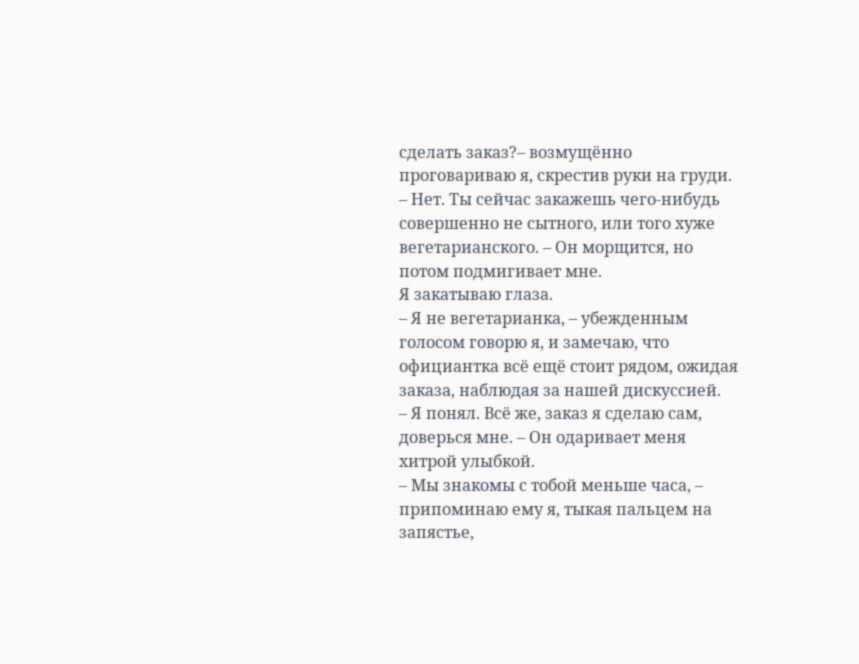сделать заказ?– возмущённо проговариваю я, скрестив руки на груди.
– Нет. Ты сейчас закажешь чего-нибудь совершенно не сытного, или того хуже вегетарианского. – Он морщится, но потом подмигивает мне.
Я закатываю глаза.
– Я не вегетарианка, – убежденным голосом говорю я, и замечаю, что официантка всё ещё стоит рядом, ожидая заказа, наблюдая за нашей дискуссией.
– Я понял. Всё же, заказ я сделаю сам, доверься мне. – Он одаривает меня хитрой улыбкой.
– Мы знакомы с тобой меньше часа, – припоминаю ему я, тыкая пальцем на запястье,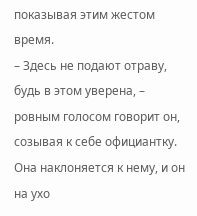показывая этим жестом время.
– Здесь не подают отраву, будь в этом уверена, – ровным голосом говорит он, созывая к себе официантку.
Она наклоняется к нему, и он на ухо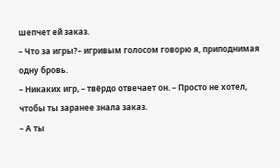шепчет ей заказ.
– Что за игры?– игривым голосом говорю я, приподнимая одну бровь.
– Никаких игр, – твёрдо отвечает он. – Просто не хотел, чтобы ты заранее знала заказ.
– А ты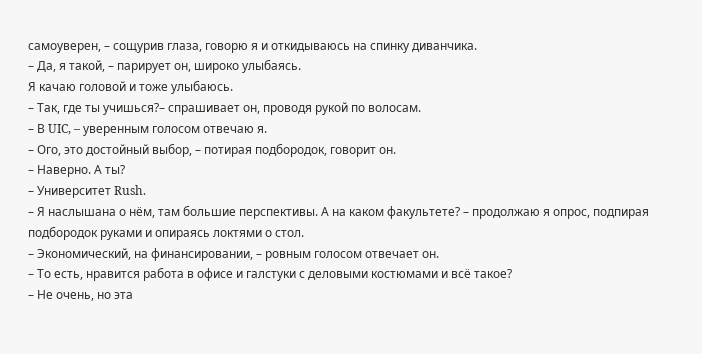самоуверен, – сощурив глаза, говорю я и откидываюсь на спинку диванчика.
– Да, я такой, – парирует он, широко улыбаясь.
Я качаю головой и тоже улыбаюсь.
– Так, где ты учишься?– спрашивает он, проводя рукой по волосам.
– В UIC, – уверенным голосом отвечаю я.
– Ого, это достойный выбор, – потирая подбородок, говорит он.
– Наверно. А ты?
– Университет Rush.
– Я наслышана о нём, там большие перспективы. А на каком факультете? – продолжаю я опрос, подпирая подбородок руками и опираясь локтями о стол.
– Экономический, на финансировании, – ровным голосом отвечает он.
– То есть, нравится работа в офисе и галстуки с деловыми костюмами и всё такое?
– Не очень, но эта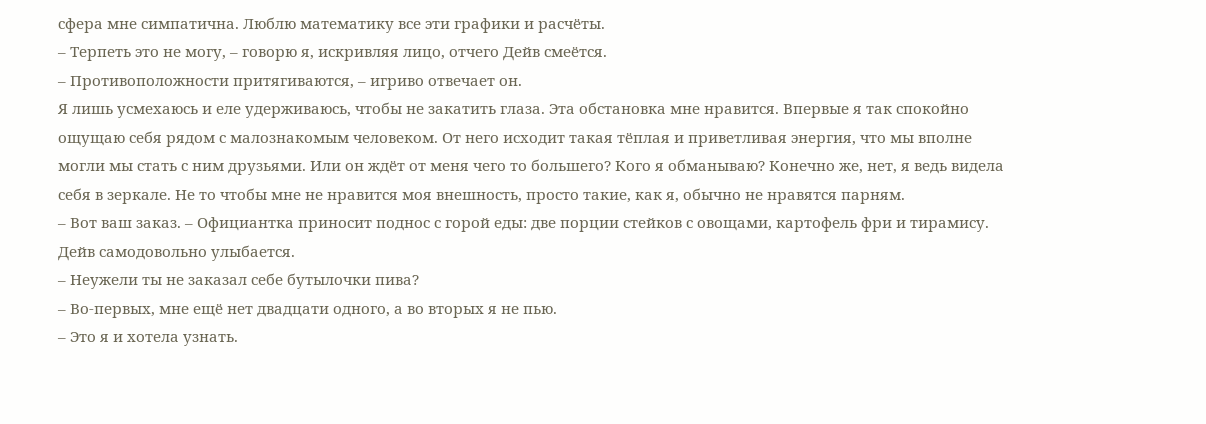сфера мне симпатична. Люблю математику все эти графики и расчёты.
– Терпеть это не могу, – говорю я, искривляя лицо, отчего Дейв смеётся.
– Противоположности притягиваются, – игриво отвечает он.
Я лишь усмехаюсь и еле удерживаюсь, чтобы не закатить глаза. Эта обстановка мне нравится. Впервые я так спокойно ощущаю себя рядом с малознакомым человеком. От него исходит такая тёплая и приветливая энергия, что мы вполне могли мы стать с ним друзьями. Или он ждёт от меня чего то большего? Кого я обманываю? Конечно же, нет, я ведь видела себя в зеркале. Не то чтобы мне не нравится моя внешность, просто такие, как я, обычно не нравятся парням.
– Вот ваш заказ. – Официантка приносит поднос с горой еды: две порции стейков с овощами, картофель фри и тирамису. Дейв самодовольно улыбается.
– Неужели ты не заказал себе бутылочки пива?
– Во-первых, мне ещё нет двадцати одного, а во вторых я не пью.
– Это я и хотела узнать.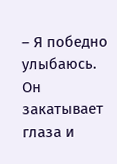– Я победно улыбаюсь.
Он закатывает глаза и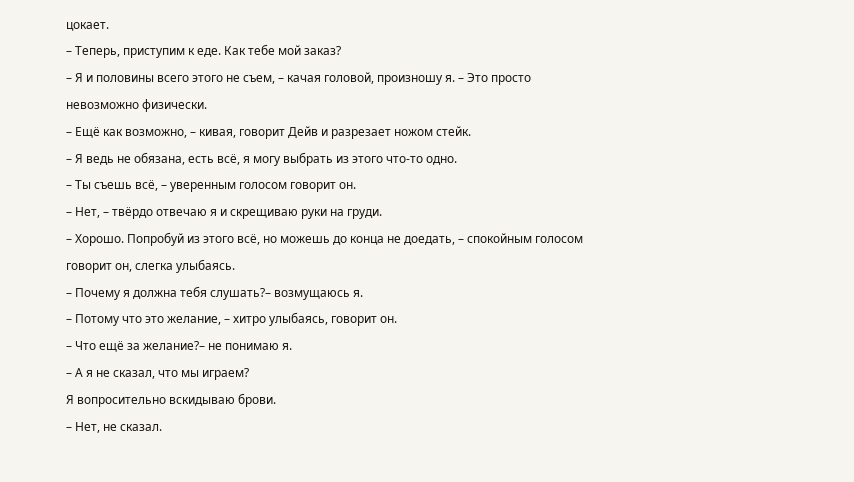цокает.
– Теперь, приступим к еде. Как тебе мой заказ?
– Я и половины всего этого не съем, – качая головой, произношу я. – Это просто невозможно физически.
– Ещё как возможно, – кивая, говорит Дейв и разрезает ножом стейк.
– Я ведь не обязана, есть всё, я могу выбрать из этого что-то одно.
– Ты съешь всё, – уверенным голосом говорит он.
– Нет, – твёрдо отвечаю я и скрещиваю руки на груди.
– Хорошо. Попробуй из этого всё, но можешь до конца не доедать, – спокойным голосом говорит он, слегка улыбаясь.
– Почему я должна тебя слушать?– возмущаюсь я.
– Потому что это желание, – хитро улыбаясь, говорит он.
– Что ещё за желание?– не понимаю я.
– А я не сказал, что мы играем?
Я вопросительно вскидываю брови.
– Нет, не сказал.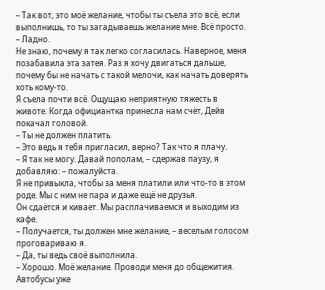– Так вот, это моё желание, чтобы ты съела это всё, если выполнишь, то ты загадываешь желание мне. Всё просто.
– Ладно.
Не знаю, почему я так легко согласилась. Наверное, меня позабавила эта затея. Раз я хочу двигаться дальше, почему бы не начать с такой мелочи, как начать доверять хоть кому-то.
Я съела почти всё. Ощущаю неприятную тяжесть в животе. Когда официантка принесла нам счёт, Дейв покачал головой.
– Ты не должен платить.
– Это ведь я тебя пригласил, верно? Так что я плачу.
– Я так не могу. Давай пополам, – сдержав паузу, я добавляю: – пожалуйста.
Я не привыкла, чтобы за меня платили или что-то в этом роде. Мы с ним не пара и даже ещё не друзья.
Он сдаётся и кивает. Мы расплачиваемся и выходим из кафе.
– Получается, ты должен мне желание, – веселым голосом проговариваю я.
– Да, ты ведь своё выполнила.
– Хорошо. Моё желание. Проводи меня до общежития. Автобусы уже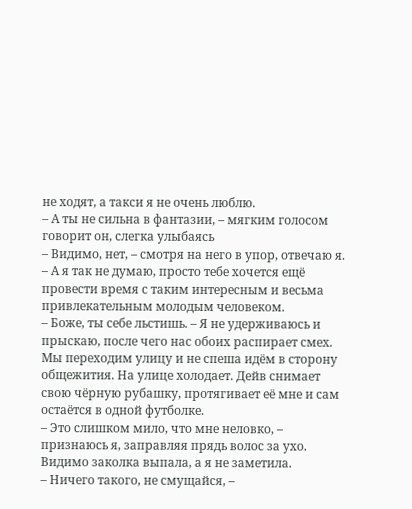не ходят, а такси я не очень люблю.
– А ты не сильна в фантазии, – мягким голосом говорит он, слегка улыбаясь
– Видимо, нет, – смотря на него в упор, отвечаю я.
– А я так не думаю, просто тебе хочется ещё провести время с таким интересным и весьма привлекательным молодым человеком.
– Боже, ты себе льстишь. – Я не удерживаюсь и прыскаю, после чего нас обоих распирает смех.
Мы переходим улицу и не спеша идём в сторону общежития. На улице холодает. Дейв снимает свою чёрную рубашку, протягивает её мне и сам остаётся в одной футболке.
– Это слишком мило, что мне неловко, – признаюсь я, заправляя прядь волос за ухо. Видимо заколка выпала, а я не заметила.
– Ничего такого, не смущайся, –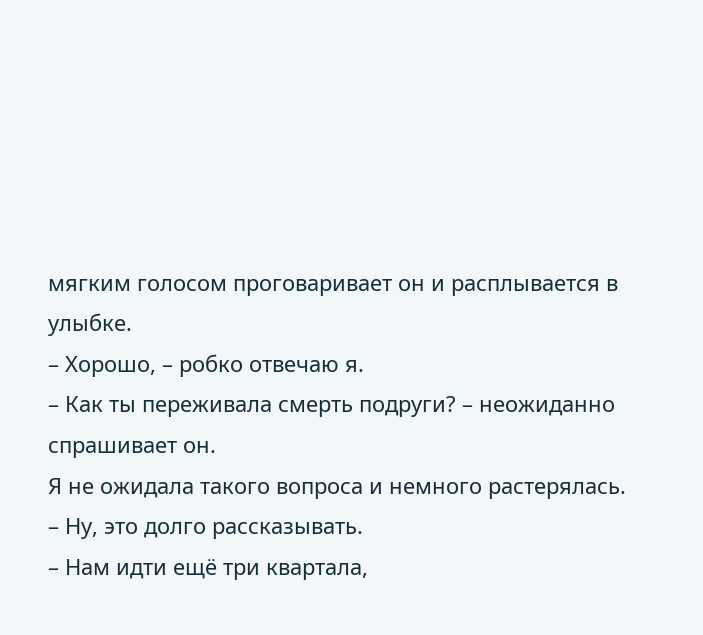мягким голосом проговаривает он и расплывается в улыбке.
– Хорошо, – робко отвечаю я.
– Как ты переживала смерть подруги? – неожиданно спрашивает он.
Я не ожидала такого вопроса и немного растерялась.
– Ну, это долго рассказывать.
– Нам идти ещё три квартала,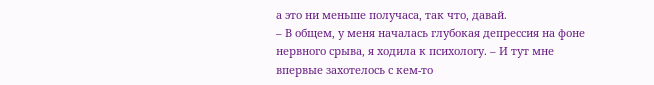а это ни меньше получаса, так что, давай.
– В общем, у меня началась глубокая депрессия на фоне нервного срыва, я ходила к психологу. – И тут мне впервые захотелось с кем-то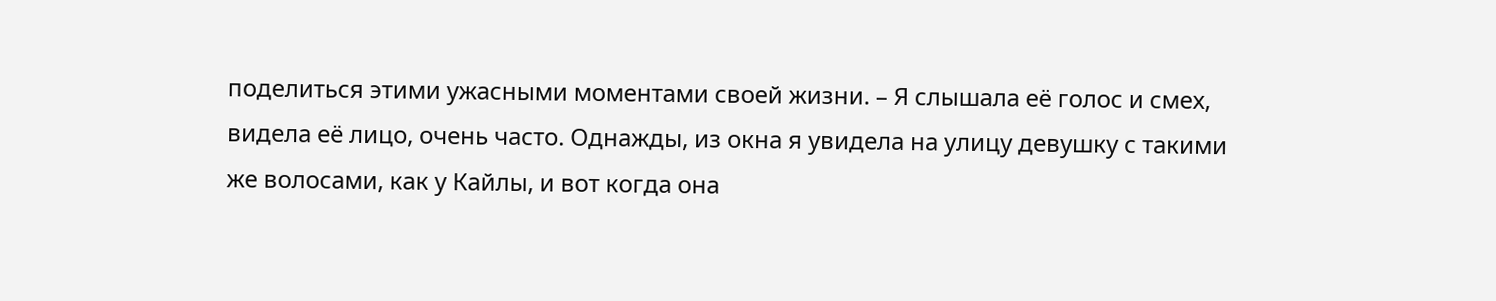поделиться этими ужасными моментами своей жизни. – Я слышала её голос и смех, видела её лицо, очень часто. Однажды, из окна я увидела на улицу девушку с такими же волосами, как у Кайлы, и вот когда она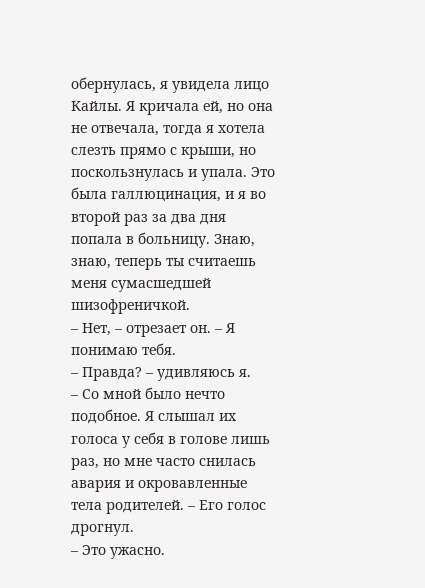обернулась, я увидела лицо Кайлы. Я кричала ей, но она не отвечала, тогда я хотела слезть прямо с крыши, но поскользнулась и упала. Это была галлюцинация, и я во второй раз за два дня попала в больницу. Знаю, знаю, теперь ты считаешь меня сумасшедшей шизофреничкой.
– Нет, – отрезает он. – Я понимаю тебя.
– Правда? – удивляюсь я.
– Со мной было нечто подобное. Я слышал их голоса у себя в голове лишь раз, но мне часто снилась авария и окровавленные тела родителей. – Его голос дрогнул.
– Это ужасно.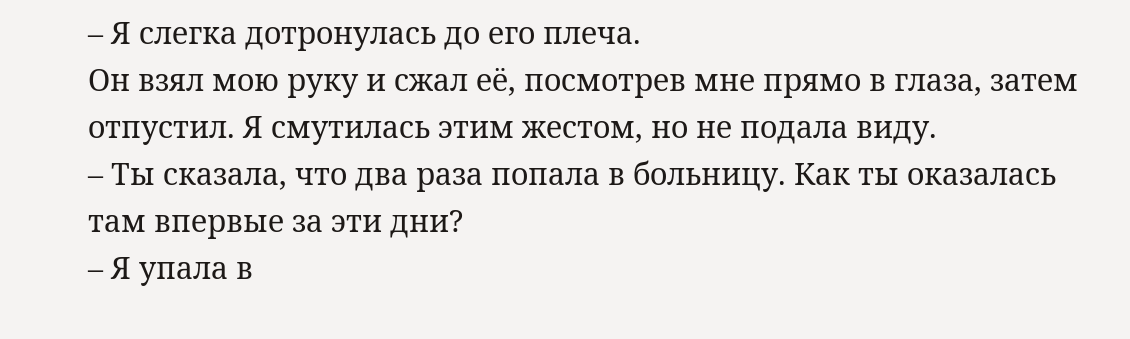– Я слегка дотронулась до его плеча.
Он взял мою руку и сжал её, посмотрев мне прямо в глаза, затем отпустил. Я смутилась этим жестом, но не подала виду.
– Ты сказала, что два раза попала в больницу. Как ты оказалась там впервые за эти дни?
– Я упала в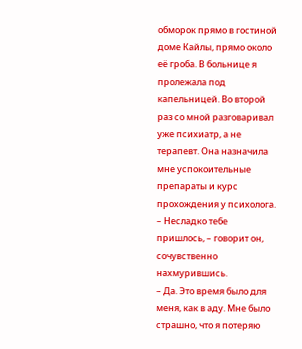обморок прямо в гостиной доме Кайлы, прямо около её гроба. В больнице я пролежала под капельницей. Во второй раз со мной разговаривал уже психиатр, а не терапевт. Она назначила мне успокоительные препараты и курс прохождения у психолога.
– Несладко тебе пришлось, – говорит он, сочувственно нахмурившись.
– Да. Это время было для меня, как в аду. Мне было страшно, что я потеряю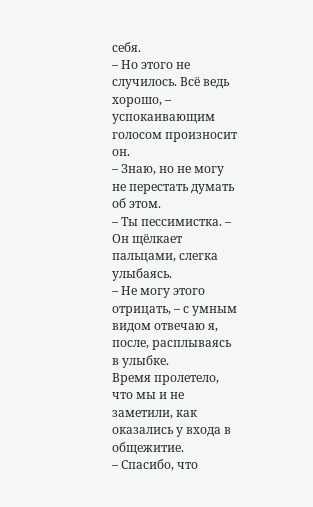себя.
– Но этого не случилось. Всё ведь хорошо, – успокаивающим голосом произносит он.
– Знаю, но не могу не перестать думать об этом.
– Ты пессимистка. – Он щёлкает пальцами, слегка улыбаясь.
– Не могу этого отрицать, – с умным видом отвечаю я, после, расплываясь в улыбке.
Время пролетело, что мы и не заметили, как оказались у входа в общежитие.
– Спасибо, что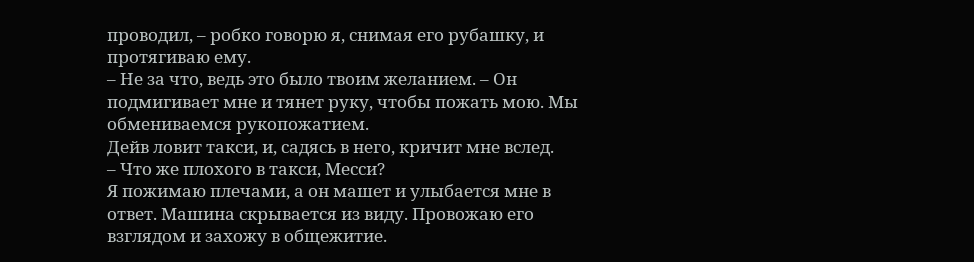проводил, – робко говорю я, снимая его рубашку, и протягиваю ему.
– Не за что, ведь это было твоим желанием. – Он подмигивает мне и тянет руку, чтобы пожать мою. Мы обмениваемся рукопожатием.
Дейв ловит такси, и, садясь в него, кричит мне вслед.
– Что же плохого в такси, Месси?
Я пожимаю плечами, а он машет и улыбается мне в ответ. Машина скрывается из виду. Провожаю его взглядом и захожу в общежитие.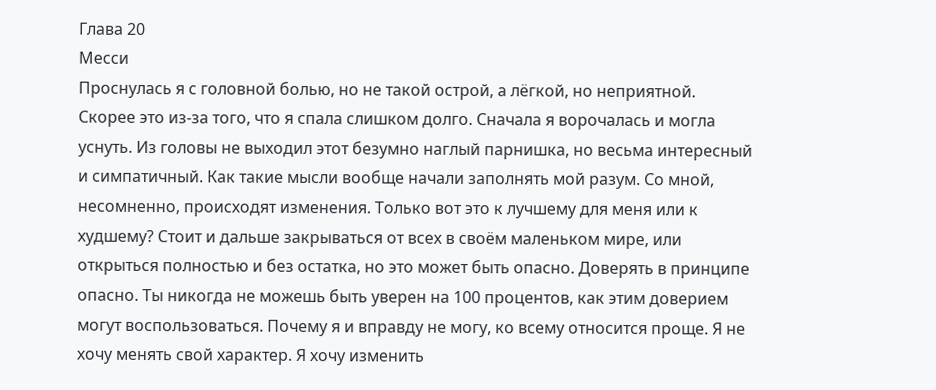Глава 20
Месси
Проснулась я с головной болью, но не такой острой, а лёгкой, но неприятной. Скорее это из-за того, что я спала слишком долго. Сначала я ворочалась и могла уснуть. Из головы не выходил этот безумно наглый парнишка, но весьма интересный и симпатичный. Как такие мысли вообще начали заполнять мой разум. Со мной, несомненно, происходят изменения. Только вот это к лучшему для меня или к худшему? Стоит и дальше закрываться от всех в своём маленьком мире, или открыться полностью и без остатка, но это может быть опасно. Доверять в принципе опасно. Ты никогда не можешь быть уверен на 100 процентов, как этим доверием могут воспользоваться. Почему я и вправду не могу, ко всему относится проще. Я не хочу менять свой характер. Я хочу изменить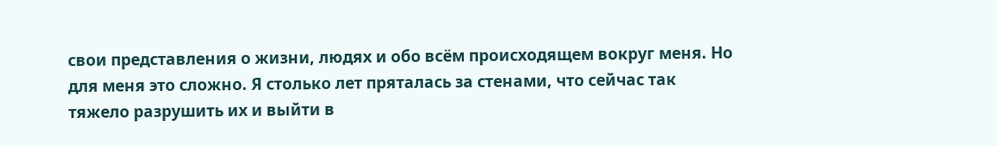свои представления о жизни, людях и обо всём происходящем вокруг меня. Но для меня это сложно. Я столько лет пряталась за стенами, что сейчас так тяжело разрушить их и выйти в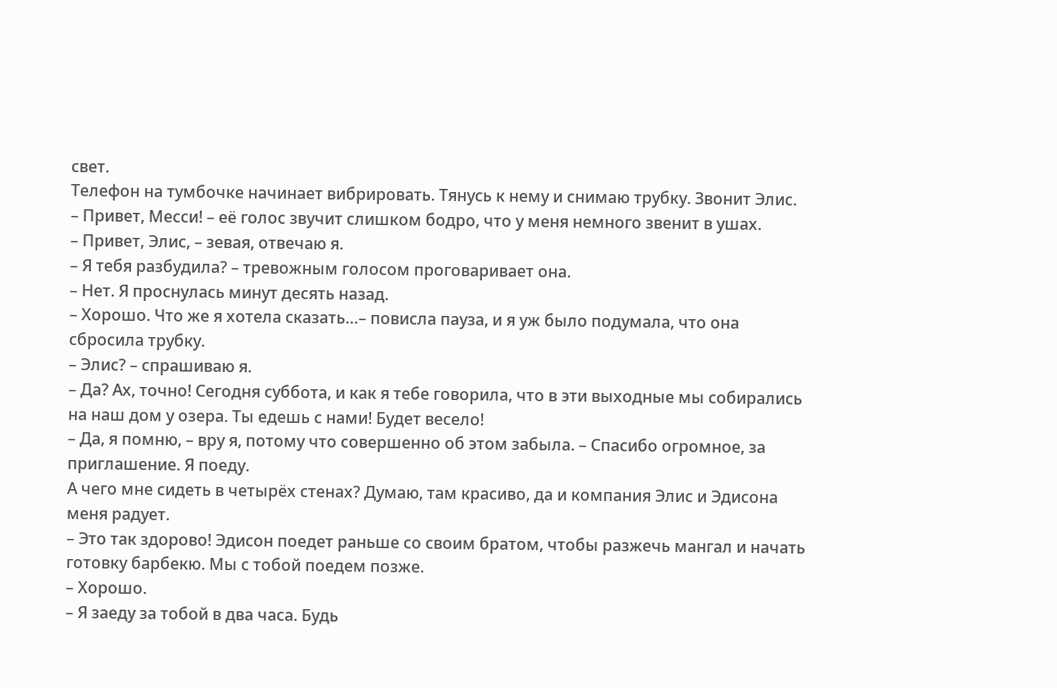свет.
Телефон на тумбочке начинает вибрировать. Тянусь к нему и снимаю трубку. Звонит Элис.
– Привет, Месси! – её голос звучит слишком бодро, что у меня немного звенит в ушах.
– Привет, Элис, – зевая, отвечаю я.
– Я тебя разбудила? – тревожным голосом проговаривает она.
– Нет. Я проснулась минут десять назад.
– Хорошо. Что же я хотела сказать…– повисла пауза, и я уж было подумала, что она сбросила трубку.
– Элис? – спрашиваю я.
– Да? Ах, точно! Сегодня суббота, и как я тебе говорила, что в эти выходные мы собирались на наш дом у озера. Ты едешь с нами! Будет весело!
– Да, я помню, – вру я, потому что совершенно об этом забыла. – Спасибо огромное, за приглашение. Я поеду.
А чего мне сидеть в четырёх стенах? Думаю, там красиво, да и компания Элис и Эдисона меня радует.
– Это так здорово! Эдисон поедет раньше со своим братом, чтобы разжечь мангал и начать готовку барбекю. Мы с тобой поедем позже.
– Хорошо.
– Я заеду за тобой в два часа. Будь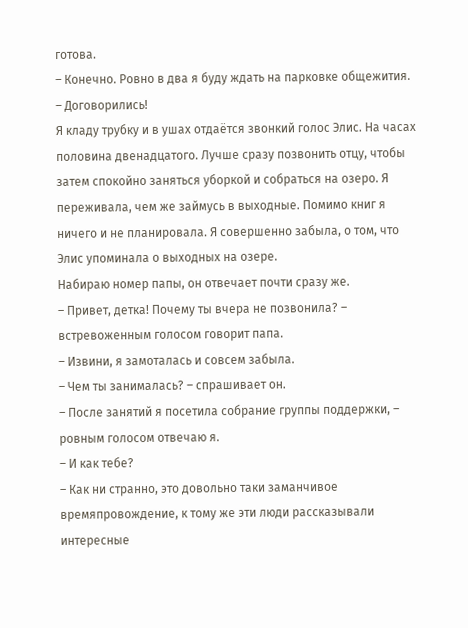готова.
– Конечно. Ровно в два я буду ждать на парковке общежития.
– Договорились!
Я кладу трубку и в ушах отдаётся звонкий голос Элис. На часах половина двенадцатого. Лучше сразу позвонить отцу, чтобы затем спокойно заняться уборкой и собраться на озеро. Я переживала, чем же займусь в выходные. Помимо книг я ничего и не планировала. Я совершенно забыла, о том, что Элис упоминала о выходных на озере.
Набираю номер папы, он отвечает почти сразу же.
– Привет, детка! Почему ты вчера не позвонила? – встревоженным голосом говорит папа.
– Извини, я замоталась и совсем забыла.
– Чем ты занималась? – спрашивает он.
– После занятий я посетила собрание группы поддержки, – ровным голосом отвечаю я.
– И как тебе?
– Как ни странно, это довольно таки заманчивое времяпровождение, к тому же эти люди рассказывали интересные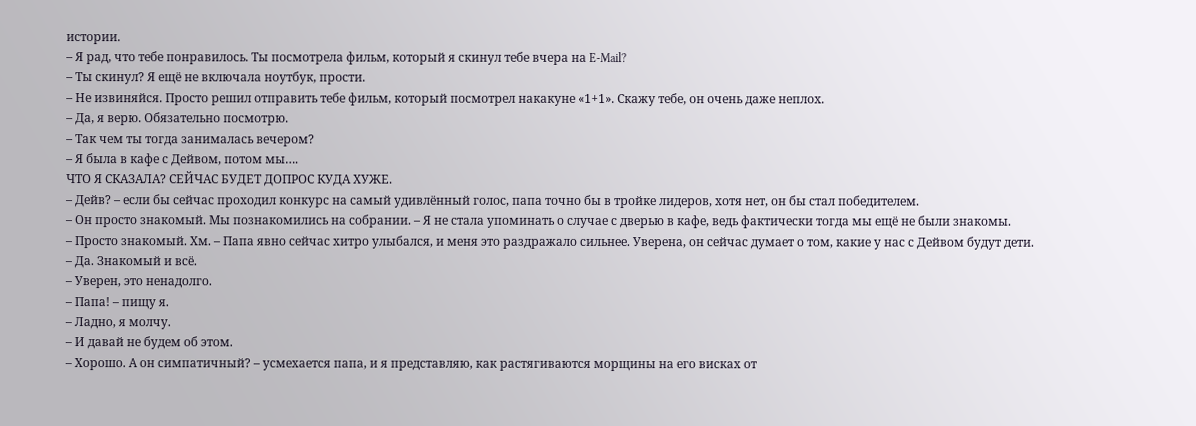истории.
– Я рад, что тебе понравилось. Ты посмотрела фильм, который я скинул тебе вчера на E-Mail?
– Ты скинул? Я ещё не включала ноутбук, прости.
– Не извиняйся. Просто решил отправить тебе фильм, который посмотрел накакуне «1+1». Скажу тебе, он очень даже неплох.
– Да, я верю. Обязательно посмотрю.
– Так чем ты тогда занималась вечером?
– Я была в кафе с Дейвом, потом мы….
ЧТО Я СКАЗАЛА? СЕЙЧАС БУДЕТ ДОПРОС КУДА ХУЖЕ.
– Дейв? – если бы сейчас проходил конкурс на самый удивлённый голос, папа точно бы в тройке лидеров, хотя нет, он бы стал победителем.
– Он просто знакомый. Мы познакомились на собрании. – Я не стала упоминать о случае с дверью в кафе, ведь фактически тогда мы ещё не были знакомы.
– Просто знакомый. Хм. – Папа явно сейчас хитро улыбался, и меня это раздражало сильнее. Уверена, он сейчас думает о том, какие у нас с Дейвом будут дети.
– Да. Знакомый и всё.
– Уверен, это ненадолго.
– Папа! – пищу я.
– Ладно, я молчу.
– И давай не будем об этом.
– Хорошо. А он симпатичный? – усмехается папа, и я представляю, как растягиваются морщины на его висках от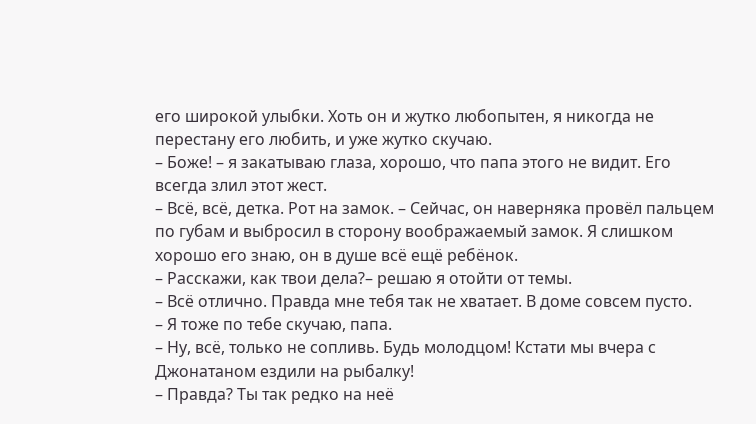его широкой улыбки. Хоть он и жутко любопытен, я никогда не перестану его любить, и уже жутко скучаю.
– Боже! – я закатываю глаза, хорошо, что папа этого не видит. Его всегда злил этот жест.
– Всё, всё, детка. Рот на замок. – Сейчас, он наверняка провёл пальцем по губам и выбросил в сторону воображаемый замок. Я слишком хорошо его знаю, он в душе всё ещё ребёнок.
– Расскажи, как твои дела?– решаю я отойти от темы.
– Всё отлично. Правда мне тебя так не хватает. В доме совсем пусто.
– Я тоже по тебе скучаю, папа.
– Ну, всё, только не сопливь. Будь молодцом! Кстати мы вчера с Джонатаном ездили на рыбалку!
– Правда? Ты так редко на неё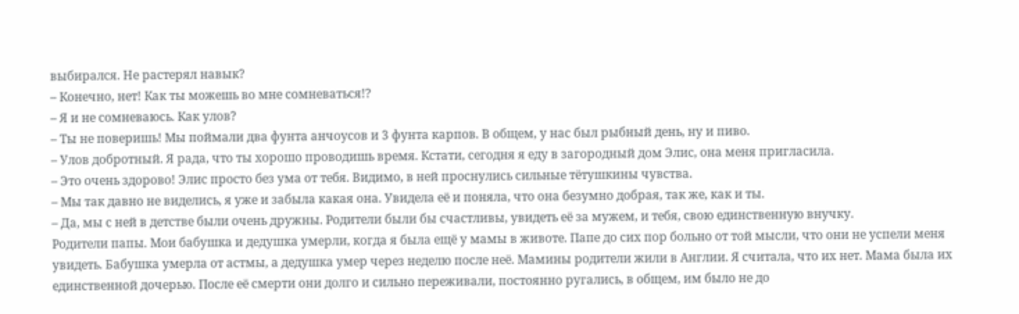выбирался. Не растерял навык?
– Конечно, нет! Как ты можешь во мне сомневаться!?
– Я и не сомневаюсь. Как улов?
– Ты не поверишь! Мы поймали два фунта анчоусов и 3 фунта карпов. В общем, у нас был рыбный день, ну и пиво.
– Улов добротный. Я рада, что ты хорошо проводишь время. Кстати, сегодня я еду в загородный дом Элис, она меня пригласила.
– Это очень здорово! Элис просто без ума от тебя. Видимо, в ней проснулись сильные тётушкины чувства.
– Мы так давно не виделись, я уже и забыла какая она. Увидела её и поняла, что она безумно добрая, так же, как и ты.
– Да, мы с ней в детстве были очень дружны. Родители были бы счастливы, увидеть её за мужем, и тебя, свою единственную внучку.
Родители папы. Мои бабушка и дедушка умерли, когда я была ещё у мамы в животе. Папе до сих пор больно от той мысли, что они не успели меня увидеть. Бабушка умерла от астмы, а дедушка умер через неделю после неё. Мамины родители жили в Англии. Я считала, что их нет. Мама была их единственной дочерью. После её смерти они долго и сильно переживали, постоянно ругались, в общем, им было не до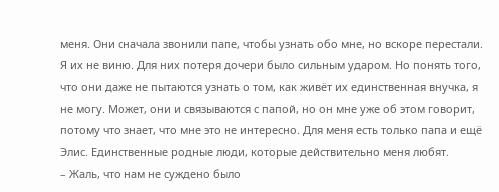меня. Они сначала звонили папе, чтобы узнать обо мне, но вскоре перестали. Я их не виню. Для них потеря дочери было сильным ударом. Но понять того, что они даже не пытаются узнать о том, как живёт их единственная внучка, я не могу. Может, они и связываются с папой, но он мне уже об этом говорит, потому что знает, что мне это не интересно. Для меня есть только папа и ещё Элис. Единственные родные люди, которые действительно меня любят.
– Жаль, что нам не суждено было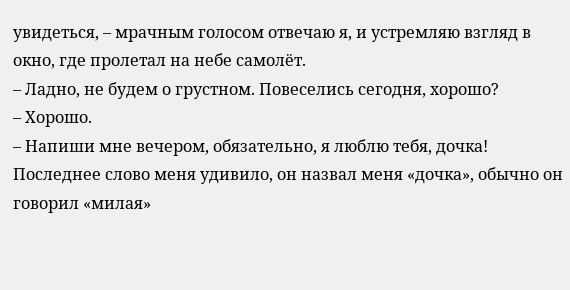увидеться, – мрачным голосом отвечаю я, и устремляю взгляд в окно, где пролетал на небе самолёт.
– Ладно, не будем о грустном. Повеселись сегодня, хорошо?
– Хорошо.
– Напиши мне вечером, обязательно, я люблю тебя, дочка!
Последнее слово меня удивило, он назвал меня «дочка», обычно он говорил «милая»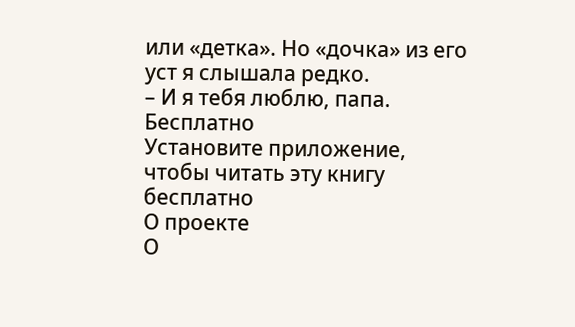или «детка». Но «дочка» из его уст я слышала редко.
– И я тебя люблю, папа.
Бесплатно
Установите приложение, чтобы читать эту книгу бесплатно
О проекте
О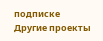подписке
Другие проекты